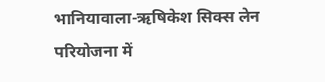भानियावाला-ऋषिकेश सिक्स लेन परियोजना में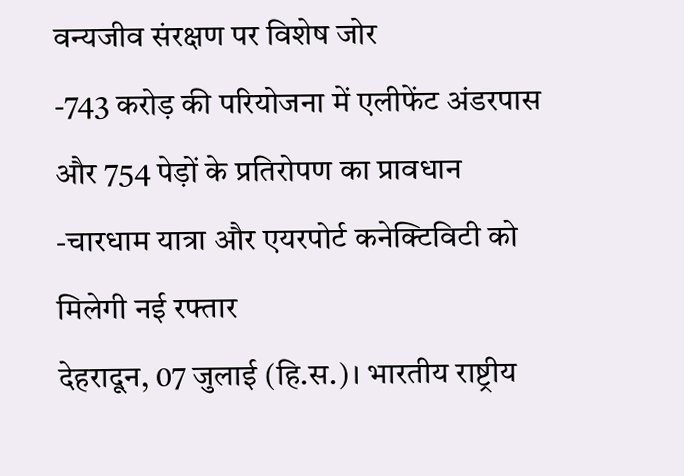वन्यजीव संरक्षण पर विशेष जोर
-743 करोड़ की परियोजना में एलीफेंट अंडरपास और 754 पेड़ों के प्रतिरोपण का प्रावधान
-चारधाम यात्रा और एयरपोर्ट कनेक्टिविटी को मिलेगी नई रफ्तार
देहरादून, 07 जुलाई (हि.स.)। भारतीय राष्ट्रीय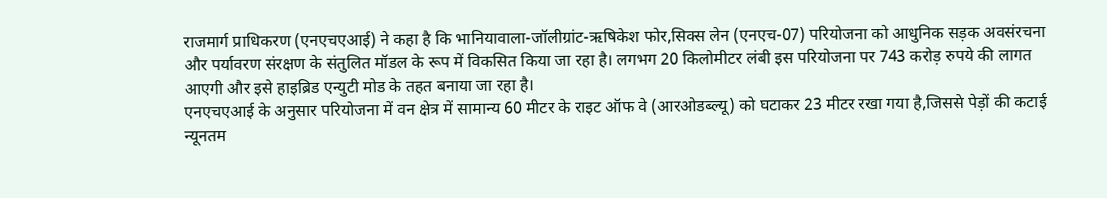राजमार्ग प्राधिकरण (एनएचएआई) ने कहा है कि भानियावाला-जॉलीग्रांट-ऋषिकेश फोर,सिक्स लेन (एनएच-07) परियोजना को आधुनिक सड़क अवसंरचना और पर्यावरण संरक्षण के संतुलित मॉडल के रूप में विकसित किया जा रहा है। लगभग 20 किलोमीटर लंबी इस परियोजना पर 743 करोड़ रुपये की लागत आएगी और इसे हाइब्रिड एन्युटी मोड के तहत बनाया जा रहा है।
एनएचएआई के अनुसार परियोजना में वन क्षेत्र में सामान्य 60 मीटर के राइट ऑफ वे (आरओडब्ल्यू) को घटाकर 23 मीटर रखा गया है,जिससे पेड़ों की कटाई न्यूनतम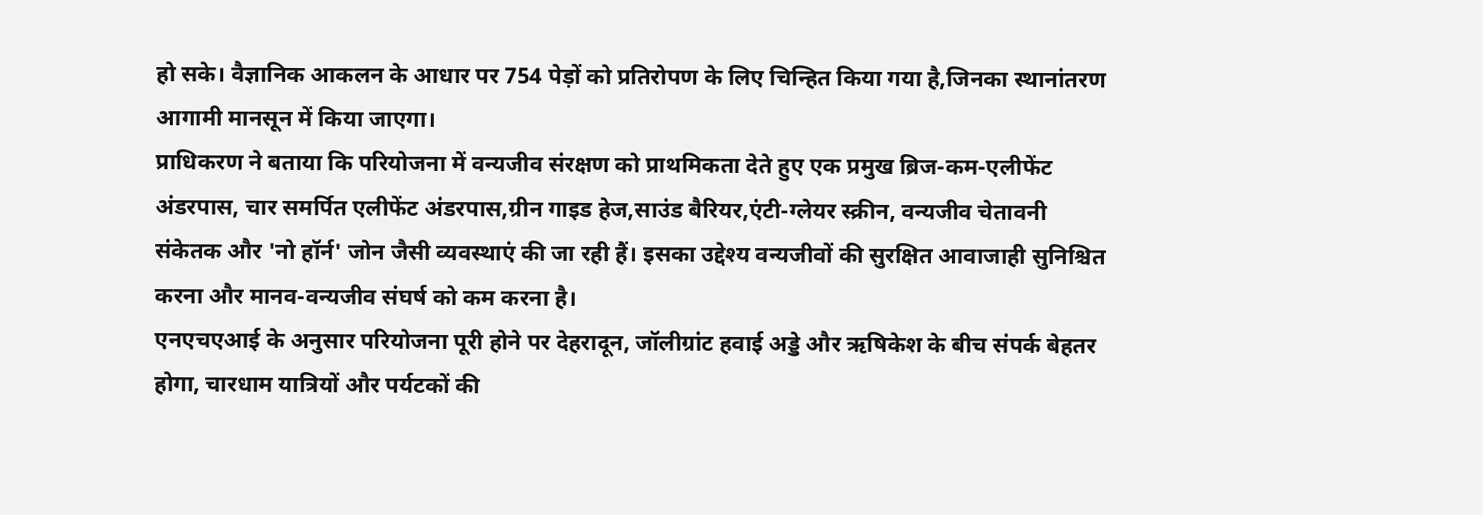हो सके। वैज्ञानिक आकलन के आधार पर 754 पेड़ों को प्रतिरोपण के लिए चिन्हित किया गया है,जिनका स्थानांतरण आगामी मानसून में किया जाएगा।
प्राधिकरण ने बताया कि परियोजना में वन्यजीव संरक्षण को प्राथमिकता देते हुए एक प्रमुख ब्रिज-कम-एलीफेंट अंडरपास, चार समर्पित एलीफेंट अंडरपास,ग्रीन गाइड हेज,साउंड बैरियर,एंटी-ग्लेयर स्क्रीन, वन्यजीव चेतावनी संकेतक और 'नो हॉर्न' जोन जैसी व्यवस्थाएं की जा रही हैं। इसका उद्देश्य वन्यजीवों की सुरक्षित आवाजाही सुनिश्चित करना और मानव-वन्यजीव संघर्ष को कम करना है।
एनएचएआई के अनुसार परियोजना पूरी होने पर देहरादून, जॉलीग्रांट हवाई अड्डे और ऋषिकेश के बीच संपर्क बेहतर होगा, चारधाम यात्रियों और पर्यटकों की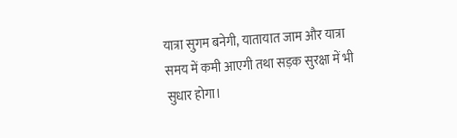यात्रा सुगम बनेगी, यातायात जाम और यात्रा समय में कमी आएगी तथा सड़क सुरक्षा में भी सुधार होगा।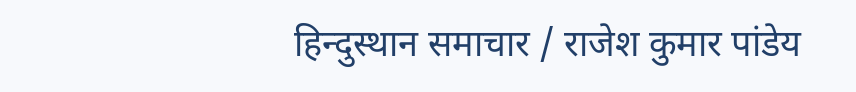हिन्दुस्थान समाचार / राजेश कुमार पांडेय